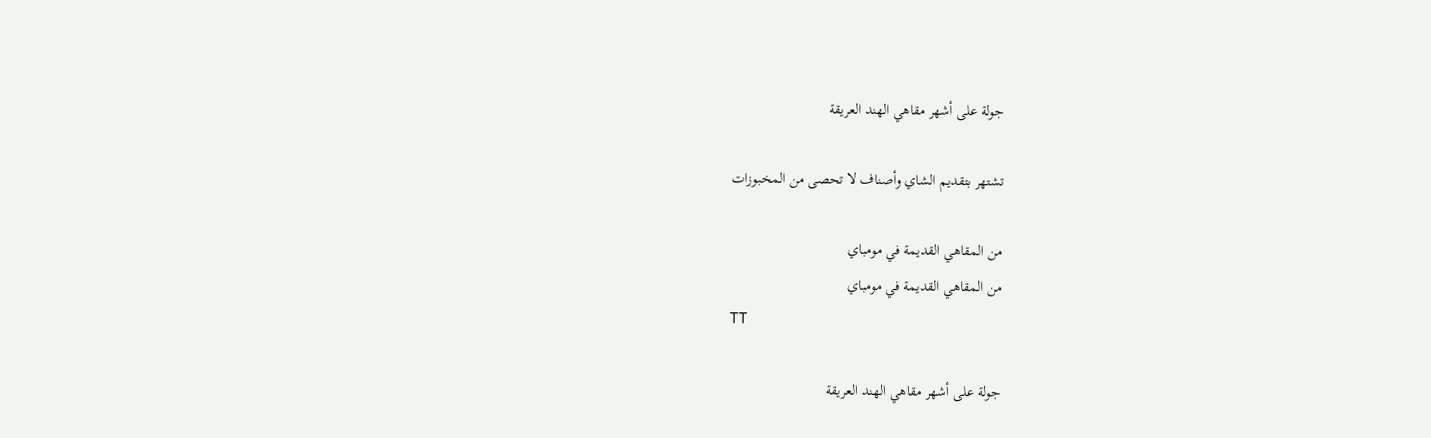جولة على أشهر مقاهي الهند العريقة

تشتهر بتقديم الشاي وأصناف لا تحصى من المخبوزات

من المقاهي القديمة في مومباي
من المقاهي القديمة في مومباي
TT

جولة على أشهر مقاهي الهند العريقة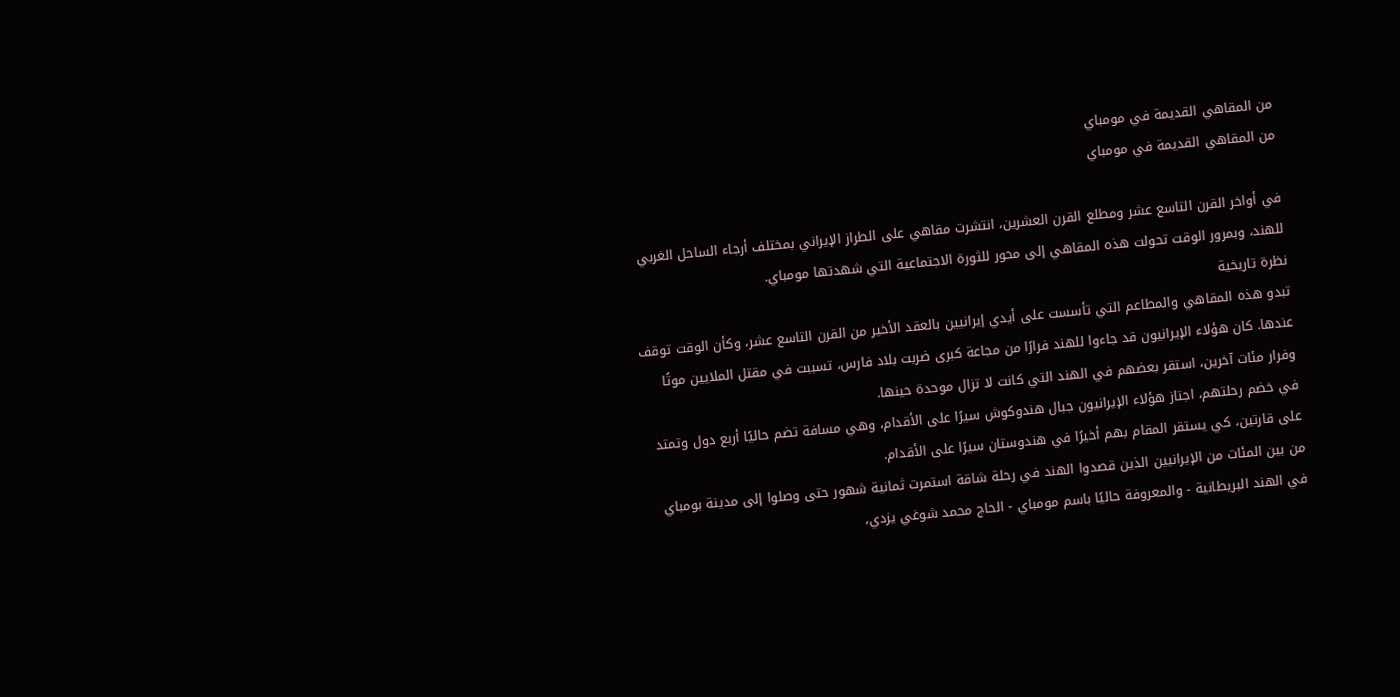من المقاهي القديمة في مومباي
من المقاهي القديمة في مومباي

في أواخر القرن التاسع عشر ومطلع القرن العشرين، انتشرت مقاهي على الطراز الإيراني بمختلف أرجاء الساحل الغربي للهند، وبمرور الوقت تحولت هذه المقاهي إلى محور للثورة الاجتماعية التي شهدتها مومباي.
نظرة تاريخية
تبدو هذه المقاهي والمطاعم التي تأسست على أيدي إيرانيين بالعقد الأخير من القرن التاسع عشر، وكأن الوقت توقف عندها. كان هؤلاء الإيرانيون قد جاءوا للهند فرارًا من مجاعة كبرى ضربت بلاد فارس، تسببت في مقتل الملايين موتًا وفرار مئات آخرين، استقر بعضهم في الهند التي كانت لا تزال موحدة حينها.
في خضم رحلتهم، اجتاز هؤلاء الإيرانيون جبال هندوكوش سيرًا على الأقدام، وهي مسافة تضم حاليًا أربع دول وتمتد على قارتين، كي يستقر المقام بهم أخيرًا في هندوستان سيرًا على الأقدام.
من بين المئات من الإيرانيين الذين قصدوا الهند في رحلة شاقة استمرت ثمانية شهور حتى وصلوا إلى مدينة بومباي في الهند البريطانية - والمعروفة حاليًا باسم مومباي - الحاج محمد شوغي يزدي،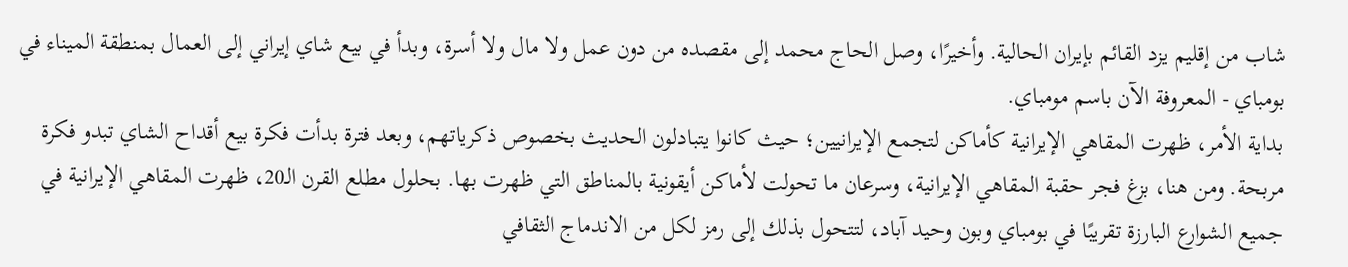شاب من إقليم يزد القائم بإيران الحالية. وأخيرًا، وصل الحاج محمد إلى مقصده من دون عمل ولا مال ولا أسرة، وبدأ في بيع شاي إيراني إلى العمال بمنطقة الميناء في بومباي - المعروفة الآن باسم مومباي.
بداية الأمر، ظهرت المقاهي الإيرانية كأماكن لتجمع الإيرانيين؛ حيث كانوا يتبادلون الحديث بخصوص ذكرياتهم، وبعد فترة بدأت فكرة بيع أقداح الشاي تبدو فكرة مربحة. ومن هنا، بزغ فجر حقبة المقاهي الإيرانية، وسرعان ما تحولت لأماكن أيقونية بالمناطق التي ظهرت بها. بحلول مطلع القرن الـ20، ظهرت المقاهي الإيرانية في جميع الشوارع البارزة تقريبًا في بومباي وبون وحيد آباد، لتتحول بذلك إلى رمز لكل من الاندماج الثقافي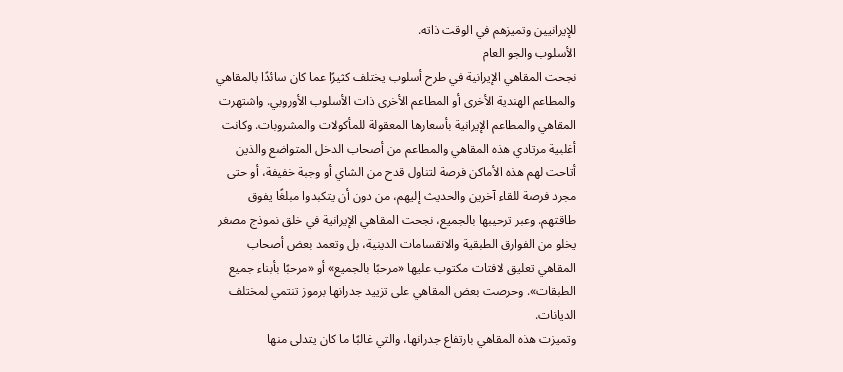للإيرانيين وتميزهم في الوقت ذاته.
الأسلوب والجو العام
نجحت المقاهي الإيرانية في طرح أسلوب يختلف كثيرًا عما كان سائدًا بالمقاهي والمطاعم الهندية الأخرى أو المطاعم الأخرى ذات الأسلوب الأوروبي. واشتهرت المقاهي والمطاعم الإيرانية بأسعارها المعقولة للمأكولات والمشروبات. وكانت أغلبية مرتادي هذه المقاهي والمطاعم من أصحاب الدخل المتواضع والذين أتاحت لهم هذه الأماكن فرصة لتناول قدح من الشاي أو وجبة خفيفة، أو حتى مجرد فرصة للقاء آخرين والحديث إليهم، من دون أن يتكبدوا مبلغًا يفوق طاقتهم. وعبر ترحيبها بالجميع، نجحت المقاهي الإيرانية في خلق نموذج مصغر يخلو من الفوارق الطبقية والانقسامات الدينية، بل وتعمد بعض أصحاب المقاهي تعليق لافتات مكتوب عليها «مرحبًا بالجميع» أو «مرحبًا بأبناء جميع الطبقات». وحرصت بعض المقاهي على تزييد جدرانها برموز تنتمي لمختلف الديانات.
وتميزت هذه المقاهي بارتفاع جدرانها، والتي غالبًا ما كان يتدلى منها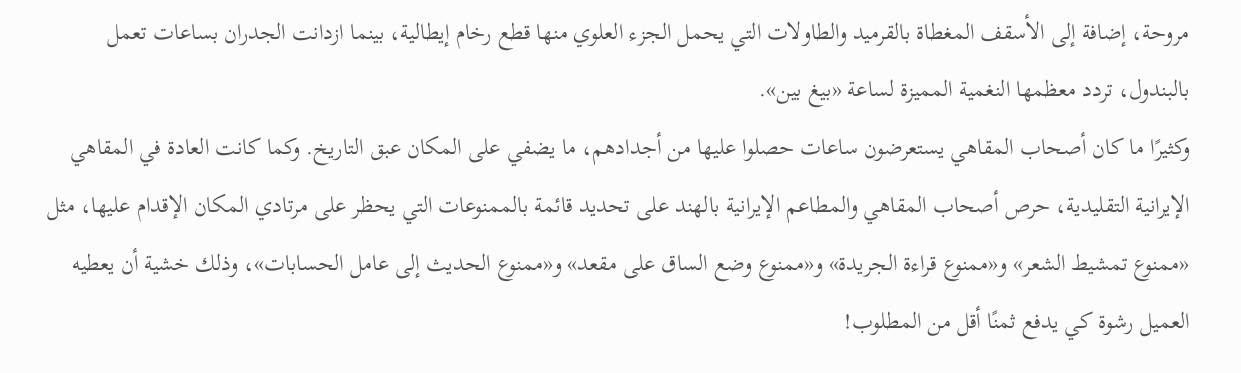مروحة، إضافة إلى الأسقف المغطاة بالقرميد والطاولات التي يحمل الجزء العلوي منها قطع رخام إيطالية، بينما ازدانت الجدران بساعات تعمل بالبندول، تردد معظمها النغمية المميزة لساعة «بيغ بين».
وكثيرًا ما كان أصحاب المقاهي يستعرضون ساعات حصلوا عليها من أجدادهم، ما يضفي على المكان عبق التاريخ. وكما كانت العادة في المقاهي الإيرانية التقليدية، حرص أصحاب المقاهي والمطاعم الإيرانية بالهند على تحديد قائمة بالممنوعات التي يحظر على مرتادي المكان الإقدام عليها، مثل «ممنوع تمشيط الشعر» و«ممنوع قراءة الجريدة» و«ممنوع وضع الساق على مقعد» و«ممنوع الحديث إلى عامل الحسابات»، وذلك خشية أن يعطيه العميل رشوة كي يدفع ثمنًا أقل من المطلوب!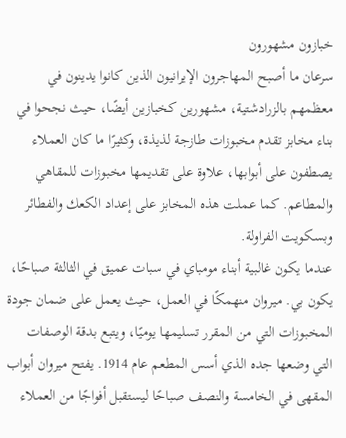خبازون مشهورون
سرعان ما أصبح المهاجرون الإيرانيون الذين كانوا يدينون في معظمهم بالزرادشتية، مشهورين كخبازين أيضًا، حيث نجحوا في بناء مخابز تقدم مخبوزات طازجة لذيذة، وكثيرًا ما كان العملاء يصطفون على أبوابها، علاوة على تقديمها مخبوزات للمقاهي والمطاعم. كما عملت هذه المخابز على إعداد الكعك والفطائر وبسكويت الفراولة.
عندما يكون غالبية أبناء مومباي في سبات عميق في الثالثة صباحًا، يكون بي. ميروان منهمكًا في العمل، حيث يعمل على ضمان جودة المخبوزات التي من المقرر تسليمها يوميًا، ويتبع بدقة الوصفات التي وضعها جده الذي أسس المطعم عام 1914. يفتح ميروان أبواب المقهى في الخامسة والنصف صباحًا ليستقبل أفواجًا من العملاء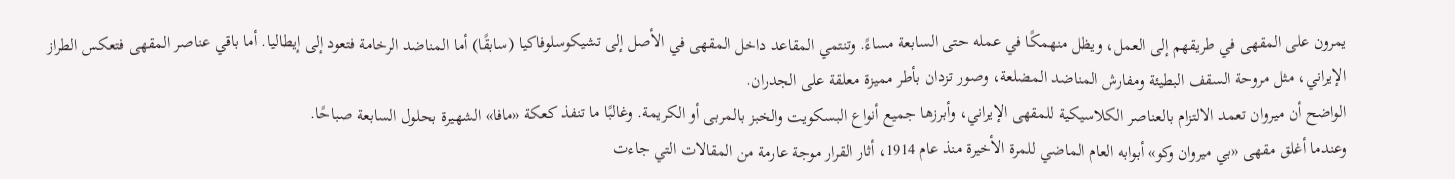يمرون على المقهى في طريقهم إلى العمل، ويظل منهمكًا في عمله حتى السابعة مساءً. وتنتمي المقاعد داخل المقهى في الأصل إلى تشيكوسلوفاكيا (سابقًا) أما المناضد الرخامة فتعود إلى إيطاليا. أما باقي عناصر المقهى فتعكس الطراز الإيراني، مثل مروحة السقف البطيئة ومفارش المناضد المضلعة، وصور تزدان بأطر مميزة معلقة على الجدران.
الواضح أن ميروان تعمد الالتزام بالعناصر الكلاسيكية للمقهى الإيراني، وأبرزها جميع أنواع البسكويت والخبز بالمربى أو الكريمة. وغالبًا ما تنفذ كعكة «مافا» الشهيرة بحلول السابعة صباحًا.
وعندما أغلق مقهى «بي ميروان وكو» أبوابه العام الماضي للمرة الأخيرة منذ عام 1914، أثار القرار موجة عارمة من المقالات التي جاءت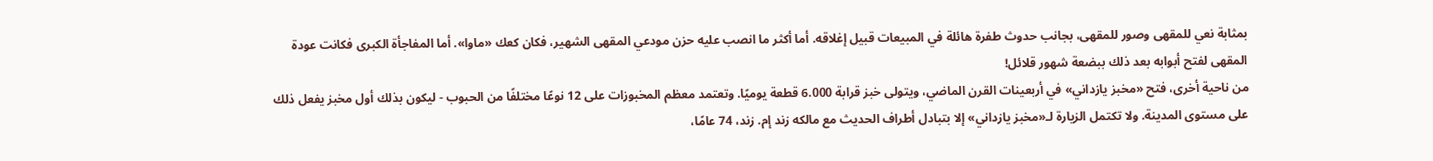بمثابة نعي للمقهى وصور للمقهى، بجانب حدوث طفرة هائلة في المبيعات قبيل إغلاقه. أما أكثر ما انصب عليه حزن مودعي المقهى الشهير، فكان كعك «ماوا». أما المفاجأة الكبرى فكانت عودة المقهى لفتح أبوابه بعد ذلك ببضعة شهور قلائل!
من ناحية أخرى، فتح «مخبز يازداني» في أربعينات القرن الماضي، ويتولى خبز قرابة 6.000 قطعة يوميًا. وتعتمد معظم المخبوزات على 12 نوعًا مختلفًا من الحبوب - ليكون بذلك أول مخبز يفعل ذلك على مستوى المدينة. ولا تكتمل الزيارة لـ«مخبز يازداني» إلا بتبادل أطراف الحديث مع مالكه زند إم. زند، 74 عامًا،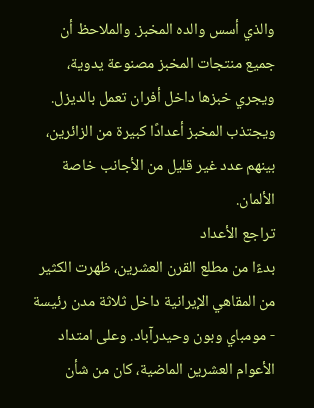والذي أسس والده المخبز. والملاحظ أن جميع منتجات المخبز مصنوعة يدوية، ويجري خبزها داخل أفران تعمل بالديزل. ويجتذب المخبز أعدادًا كبيرة من الزائرين، بينهم عدد غير قليل من الأجانب خاصة الألمان.
تراجع الأعداد
بدءًا من مطلع القرن العشرين، ظهرت الكثير من المقاهي الإيرانية داخل ثلاثة مدن رئيسة - مومباي وبون وحيدرآباد. وعلى امتداد الأعوام العشرين الماضية، كان من شأن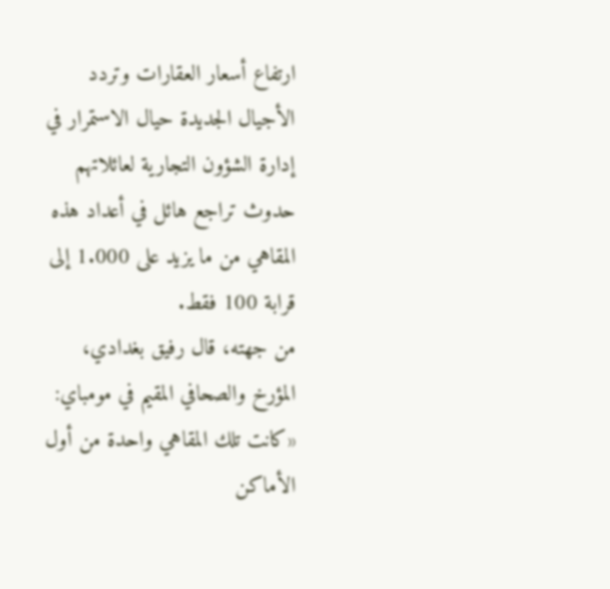ارتفاع أسعار العقارات وتردد الأجيال الجديدة حيال الاستمرار في إدارة الشؤون التجارية لعائلاتهم حدوث تراجع هائل في أعداد هذه المقاهي من ما يزيد على 1.000 إلى قرابة 100 فقط.
من جهته، قال رفيق بغدادي، المؤرخ والصحافي المقيم في مومباي: «كانت تلك المقاهي واحدة من أول الأماكن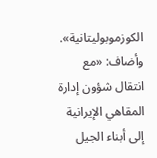الكوزموبوليتانية».
وأضاف: «مع انتقال شؤون إدارة المقاهي الإيرانية إلى أبناء الجيل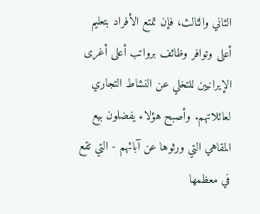الثاني والثالث، فإن تمتع الأفراد بتعليم أعلى وتوافر وظائف برواتب أعلى أغرى الإيرانيين للتخلي عن النشاط التجاري لعائلاتهم. وأصبح هؤلاء يفضلون بيع المقاهي التي ورثوها عن آبائهم - التي تقع في معظمها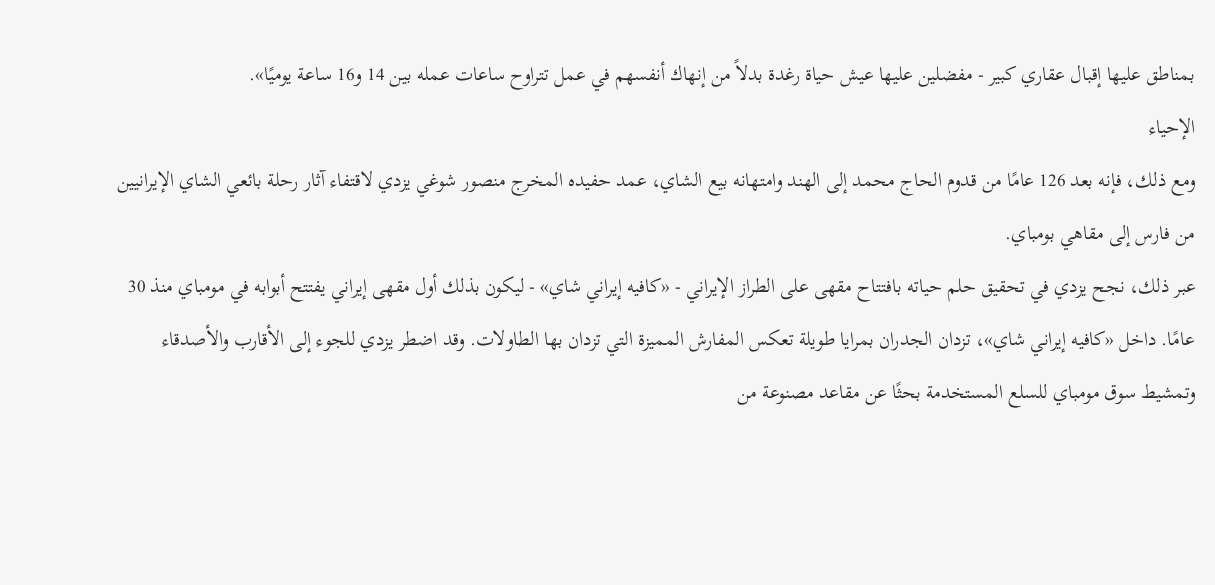بمناطق عليها إقبال عقاري كبير - مفضلين عليها عيش حياة رغدة بدلاً من إنهاك أنفسهم في عمل تتراوح ساعات عمله بين 14 و16 ساعة يوميًا».
الإحياء
ومع ذلك، فإنه بعد 126 عامًا من قدوم الحاج محمد إلى الهند وامتهانه بيع الشاي، عمد حفيده المخرج منصور شوغي يزدي لاقتفاء آثار رحلة بائعي الشاي الإيرانيين من فارس إلى مقاهي بومباي.
عبر ذلك، نجح يزدي في تحقيق حلم حياته بافتتاح مقهى على الطراز الإيراني - «كافيه إيراني شاي» - ليكون بذلك أول مقهى إيراني يفتتح أبوابه في مومباي منذ 30 عامًا. داخل «كافيه إيراني شاي»، تزدان الجدران بمرايا طويلة تعكس المفارش المميزة التي تزدان بها الطاولات. وقد اضطر يزدي للجوء إلى الأقارب والأصدقاء وتمشيط سوق مومباي للسلع المستخدمة بحثًا عن مقاعد مصنوعة من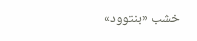خشب «بنتوود»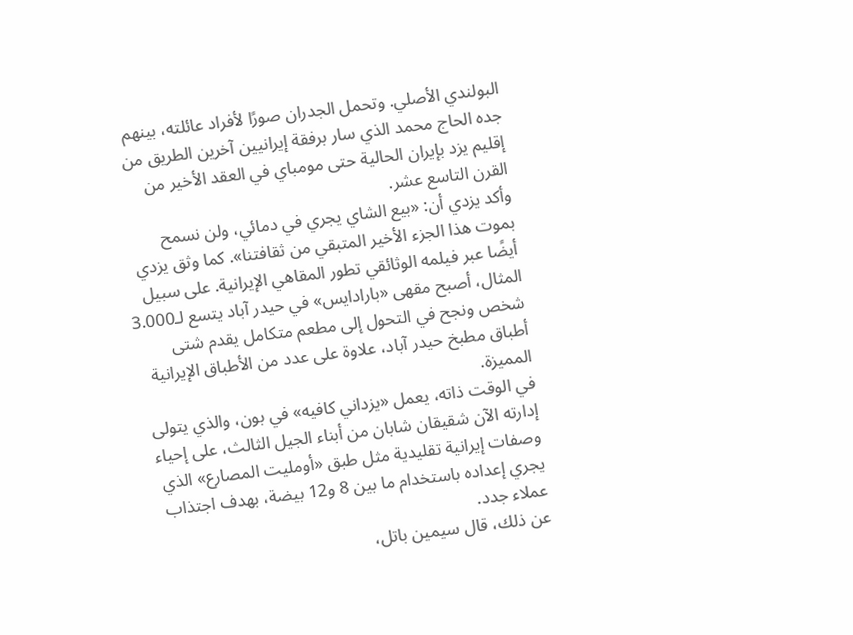البولندي الأصلي. وتحمل الجدران صورًا لأفراد عائلته، بينهم جده الحاج محمد الذي سار برفقة إيرانيين آخرين الطريق من إقليم يزد بإيران الحالية حتى مومباي في العقد الأخير من القرن التاسع عشر.
وأكد يزدي أن: «بيع الشاي يجري في دمائي، ولن نسمح بموت هذا الجزء الأخير المتبقي من ثقافتنا». كما وثق يزدي أيضًا عبر فيلمه الوثائقي تطور المقاهي الإيرانية. على سبيل المثال، أصبح مقهى «بارادايس» في حيدر آباد يتسع لـ3.000 شخص ونجح في التحول إلى مطعم متكامل يقدم شتى أطباق مطبخ حيدر آباد، علاوة على عدد من الأطباق الإيرانية المميزة.
في الوقت ذاته، يعمل «يزداني كافيه» في بون، والذي يتولى إدارته الآن شقيقان شابان من أبناء الجيل الثالث، على إحياء وصفات إيرانية تقليدية مثل طبق «أومليت المصارع» الذي يجري إعداده باستخدام ما بين 8 و12 بيضة، بهدف اجتذاب عملاء جدد.
عن ذلك، قال سيمين باتل،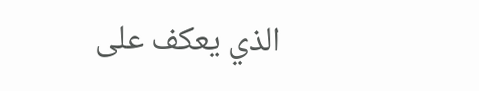الذي يعكف على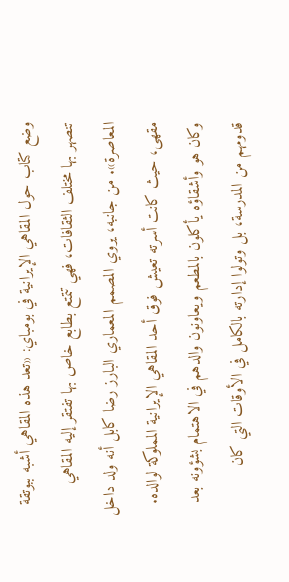وضع كتاب حول المقاهي الإيرانية في بومباي: «تعد هذه المقاهي أشبه ببوتقة تنصهر بها مختلف الثقافات، فهي تتمتع بطابع خاص بها تفتقر إليه المقاهي المعاصرة». من جانبه، يروي المصمم المعماري البارز رضا كابل أنه ولد داخل مقهى، حيث كانت أسرته تعيش فوق أحد المقاهي الإيرانية المملوكة لوالده. وكان هو وأشقاؤه يأكلون بالمطعم ويعاونون والدهم في الاهتمام بشؤونه بعد قدومهم من المدرسة، بل وتولوا إدارته بالكامل في الأوقات التي كان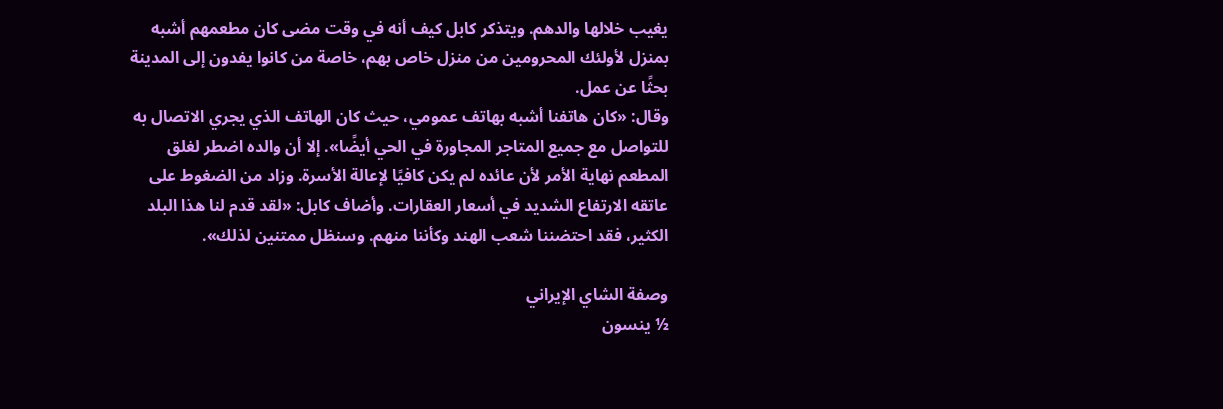يغيب خلالها والدهم. ويتذكر كابل كيف أنه في وقت مضى كان مطعمهم أشبه بمنزل لأولئك المحرومين من منزل خاص بهم، خاصة من كانوا يفدون إلى المدينة بحثًا عن عمل.
وقال: «كان هاتفنا أشبه بهاتف عمومي، حيث كان الهاتف الذي يجري الاتصال به للتواصل مع جميع المتاجر المجاورة في الحي أيضًا». إلا أن والده اضطر لغلق المطعم نهاية الأمر لأن عائده لم يكن كافيًا لإعالة الأسرة. وزاد من الضغوط على عاتقه الارتفاع الشديد في أسعار العقارات. وأضاف كابل: «لقد قدم لنا هذا البلد الكثير، فقد احتضننا شعب الهند وكأننا منهم. وسنظل ممتنين لذلك».

وصفة الشاي الإيراني
½ ينسون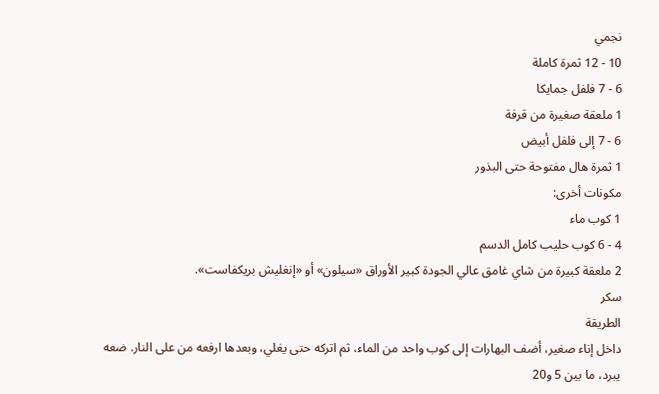نجمي
10 - 12 ثمرة كاملة
6 - 7 فلفل جمايكا
1 ملعقة صغيرة من قرفة
6 - 7 إلى فلفل أبيض
1 ثمرة هال مفتوحة حتى البذور
مكونات أخرى:
1 كوب ماء
4 - 6 كوب حليب كامل الدسم
2 ملعقة كبيرة من شاي غامق عالي الجودة كبير الأوراق «سيلون» أو «إنغليش بريكفاست».
سكر
الطريقة
داخل إناء صغير، أضف البهارات إلى كوب واحد من الماء، ثم اتركه حتى يغلي، وبعدها ارفعه من على النار. ضعه يبرد، ما بين 5 و20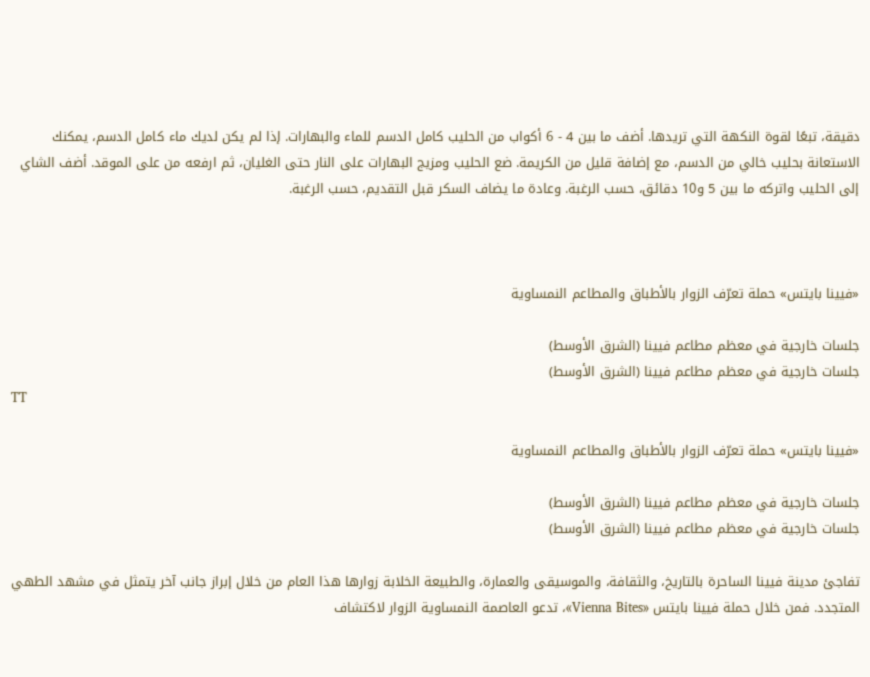دقيقة، تبعًا لقوة النكهة التي تريدها. أضف ما بين 4 - 6 أكواب من الحليب كامل الدسم للماء والبهارات. إذا لم يكن لديك ماء كامل الدسم، يمكنك الاستعانة بحليب خالي من الدسم، مع إضافة قليل من الكريمة. ضع الحليب ومزيج البهارات على النار حتى الغليان، ثم ارفعه من على الموقد. أضف الشاي إلى الحليب واتركه ما بين 5 و10 دقائق، حسب الرغبة. وعادة ما يضاف السكر قبل التقديم، حسب الرغبة.



«فيينا بايتس» حملة تعرّف الزوار بالأطباق والمطاعم النمساوية

جلسات خارجية في معظم مطاعم فيينا (الشرق الأوسط)
جلسات خارجية في معظم مطاعم فيينا (الشرق الأوسط)
TT

«فيينا بايتس» حملة تعرّف الزوار بالأطباق والمطاعم النمساوية

جلسات خارجية في معظم مطاعم فيينا (الشرق الأوسط)
جلسات خارجية في معظم مطاعم فيينا (الشرق الأوسط)

تفاجئ مدينة فيينا الساحرة بالتاريخ، والثقافة، والموسيقى والعمارة، والطبيعة الخلابة زوارها هذا العام من خلال إبراز جانب آخر يتمثل في مشهد الطهي المتجدد. فمن خلال حملة فيينا بايتس «Vienna Bites»، تدعو العاصمة النمساوية الزوار لاكتشاف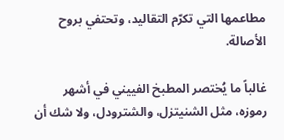مطاعمها التي تكرّم التقاليد، وتحتفي بروح الأصالة.

غالباً ما يُختصر المطبخ الفييني في أشهر رموزه، مثل الشنيتزل، والشترودل، ولا شك أن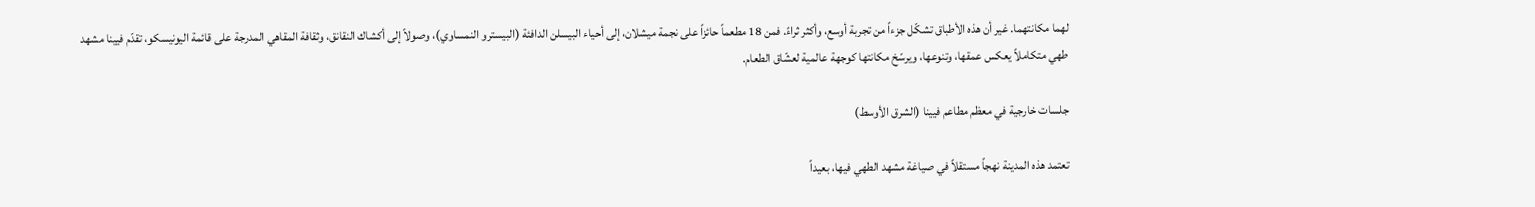لهما مكانتهما. غير أن هذه الأطباق تشكّل جزءاً من تجربة أوسع، وأكثر ثراءً. فمن 18 مطعماً حائزاً على نجمة ميشلان، إلى أحياء البيسلن الدافئة (البيسترو النمساوي)، وصولاً إلى أكشاك النقانق، وثقافة المقاهي المدرجة على قائمة اليونيسكو، تقدّم فيينا مشهد طهي متكاملاً يعكس عمقها، وتنوعها، ويرسّخ مكانتها كوجهة عالمية لعشّاق الطعام.

جلسات خارجية في معظم مطاعم فيينا (الشرق الأوسط)

تعتمد هذه المدينة نهجاً مستقلاً في صياغة مشهد الطهي فيها، بعيداً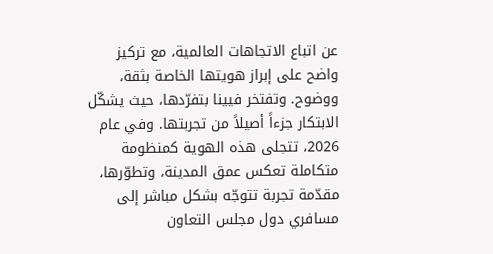عن اتباع الاتجاهات العالمية، مع تركيز واضح على إبراز هويتها الخاصة بثقة، ووضوح. وتفتخر فيينا بتفرّدها، حيث يشكّل الابتكار جزءاً أصيلاً من تجربتها. وفي عام 2026، تتجلى هذه الهوية كمنظومة متكاملة تعكس عمق المدينة، وتطوّرها، مقدّمة تجربة تتوجّه بشكل مباشر إلى مسافري دول مجلس التعاون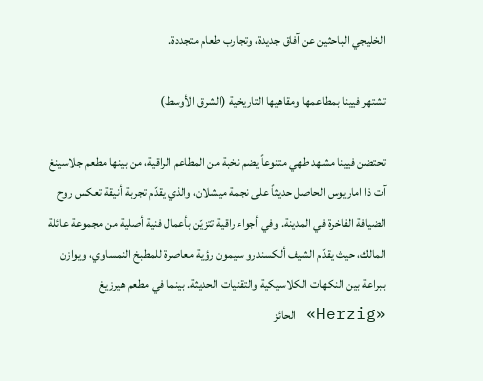الخليجي الباحثين عن آفاق جديدة، وتجارب طعام متجددة.

تشتهر فيينا بمطاعمها ومقاهيها التاريخية (الشرق الأوسط)

تحتضن فيينا مشهد طهي متنوعاً يضم نخبة من المطاعم الراقية، من بينها مطعم جلاسينغ آت ذا اماريوس الحاصل حديثاً على نجمة ميشلان، والذي يقدّم تجربة أنيقة تعكس روح الضيافة الفاخرة في المدينة. وفي أجواء راقية تتزيّن بأعمال فنية أصلية من مجموعة عائلة المالك، حيث يقدّم الشيف ألكسندرو سيمون رؤية معاصرة للمطبخ النمساوي، ويوازن ببراعة بين النكهات الكلاسيكية والتقنيات الحديثة. بينما في مطعم هيرزيغ «Herzig» الحائز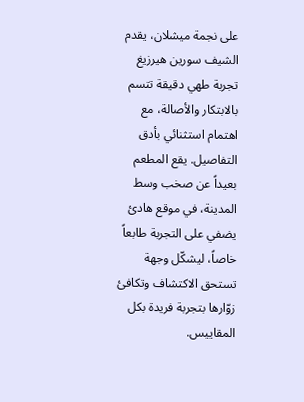على نجمة ميشلان، يقدم الشيف سورين هيرزيغ تجربة طهي دقيقة تتسم بالابتكار والأصالة، مع اهتمام استثنائي بأدق التفاصيل. يقع المطعم بعيداً عن صخب وسط المدينة، في موقع هادئ يضفي على التجربة طابعاً خاصاً، ليشكّل وجهة تستحق الاكتشاف وتكافئ زوّارها بتجربة فريدة بكل المقاييس.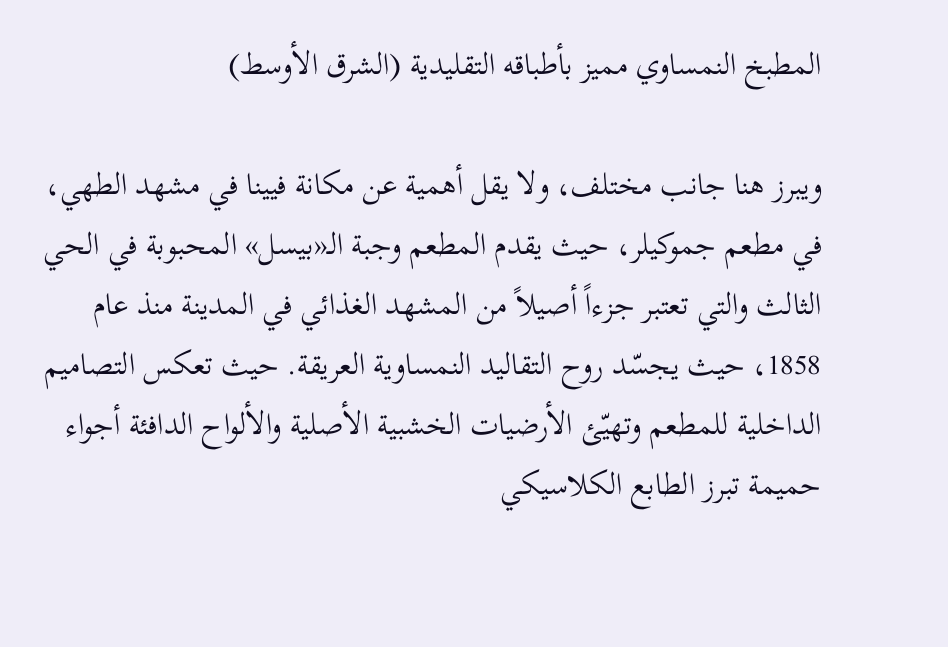المطبخ النمساوي مميز بأطباقه التقليدية (الشرق الأوسط)

ويبرز هنا جانب مختلف، ولا يقل أهمية عن مكانة فيينا في مشهد الطهي، في مطعم جموكيلر، حيث يقدم المطعم وجبة الـ«بيسل» المحبوبة في الحي الثالث والتي تعتبر جزءاً أصيلاً من المشهد الغذائي في المدينة منذ عام 1858، حيث يجسّد روح التقاليد النمساوية العريقة. حيث تعكس التصاميم الداخلية للمطعم وتهيّئ الأرضيات الخشبية الأصلية والألواح الدافئة أجواء حميمة تبرز الطابع الكلاسيكي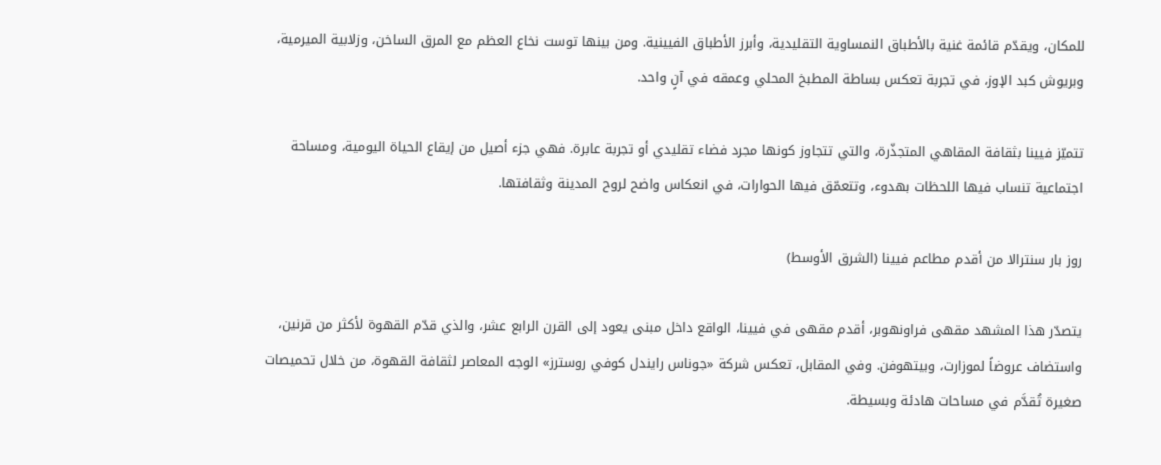للمكان، ويقدّم قائمة غنية بالأطباق النمساوية التقليدية، وأبرز الأطباق الفيينية. ومن بينها توست نخاع العظم مع المرق الساخن، وزلابية الميرمية، وبريوش كبد الإوز، في تجربة تعكس بساطة المطبخ المحلي وعمقه في آنٍ واحد.

تتميّز فيينا بثقافة المقاهي المتجذّرة، والتي تتجاوز كونها مجرد فضاء تقليدي أو تجربة عابرة. فهي جزء أصيل من إيقاع الحياة اليومية، ومساحة اجتماعية تنساب فيها اللحظات بهدوء، وتتعمّق فيها الحوارات، في انعكاس واضح لروح المدينة وثقافتها.

روز بار سنترالا من أقدم مطاعم فيينا (الشرق الأوسط)

يتصدّر هذا المشهد مقهى فراونهوبر، أقدم مقهى في فيينا، الواقع داخل مبنى يعود إلى القرن الرابع عشر، والذي قدّم القهوة لأكثر من قرنين، واستضاف عروضاً لموزارت، وبيتهوفن. وفي المقابل، تعكس شركة «جوناس رايندل كوفي روسترز» الوجه المعاصر لثقافة القهوة، من خلال تحميصات صغيرة تُقدَّم في مساحات هادئة وبسيطة.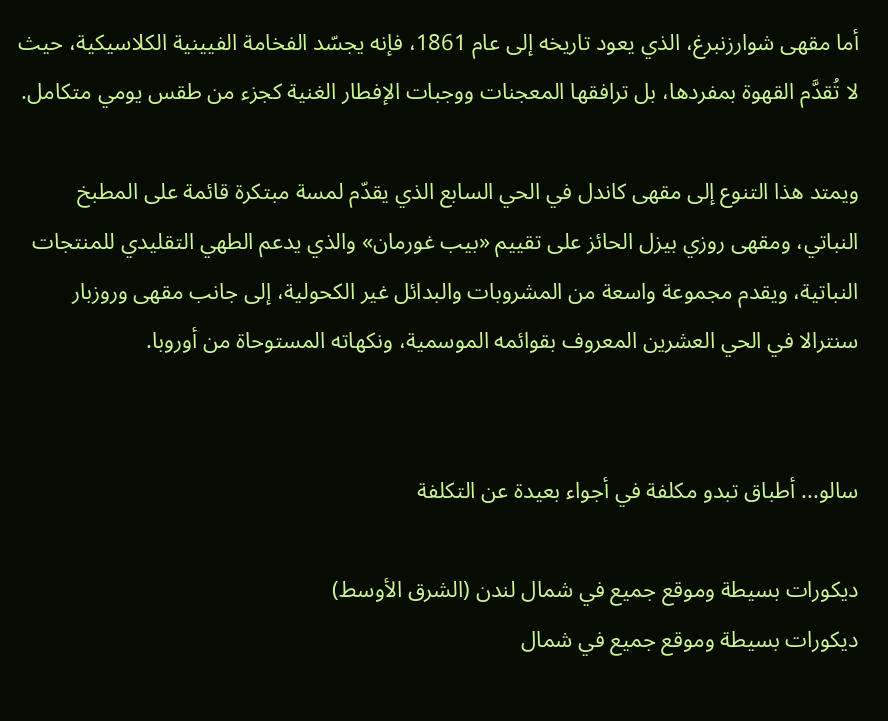أما مقهى شوارزنبرغ، الذي يعود تاريخه إلى عام 1861، فإنه يجسّد الفخامة الفيينية الكلاسيكية، حيث لا تُقدَّم القهوة بمفردها، بل ترافقها المعجنات ووجبات الإفطار الغنية كجزء من طقس يومي متكامل.

ويمتد هذا التنوع إلى مقهى كاندل في الحي السابع الذي يقدّم لمسة مبتكرة قائمة على المطبخ النباتي، ومقهى روزي بيزل الحائز على تقييم «بيب غورمان» والذي يدعم الطهي التقليدي للمنتجات النباتية، ويقدم مجموعة واسعة من المشروبات والبدائل غير الكحولية، إلى جانب مقهى وروزبار سنترالا في الحي العشرين المعروف بقوائمه الموسمية، ونكهاته المستوحاة من أوروبا.


سالو... أطباق تبدو مكلفة في أجواء بعيدة عن التكلفة

ديكورات بسيطة وموقع جميع في شمال لندن (الشرق الأوسط)
ديكورات بسيطة وموقع جميع في شمال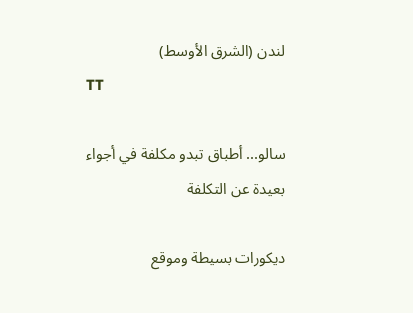لندن (الشرق الأوسط)
TT

سالو... أطباق تبدو مكلفة في أجواء بعيدة عن التكلفة

ديكورات بسيطة وموقع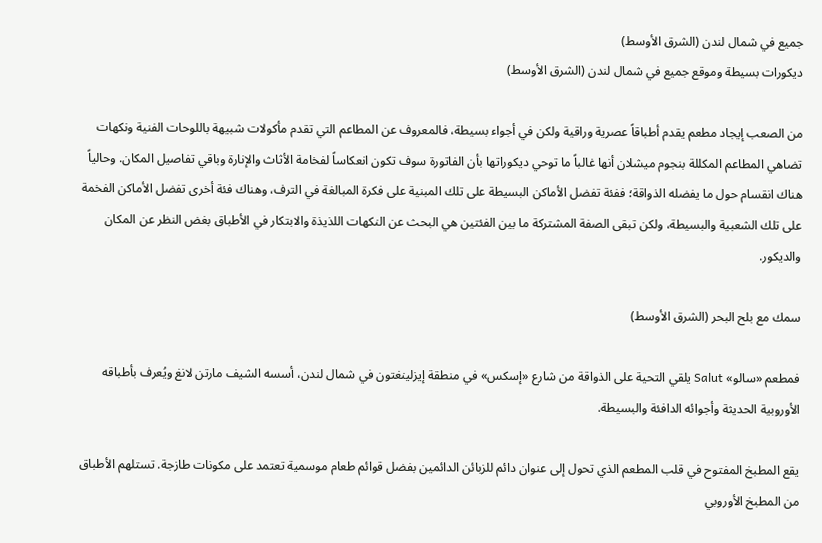جميع في شمال لندن (الشرق الأوسط)
ديكورات بسيطة وموقع جميع في شمال لندن (الشرق الأوسط)

من الصعب إيجاد مطعم يقدم أطباقاً عصرية وراقية ولكن في أجواء بسيطة، فالمعروف عن المطاعم التي تقدم مأكولات شبيهة باللوحات الفنية ونكهات تضاهي المطاعم المكللة بنجوم ميشلان أنها غالباً ما توحي ديكوراتها بأن الفاتورة سوف تكون انعكاساً لفخامة الأثاث والإنارة وباقي تفاصيل المكان. وحالياً هناك انقسام حول ما يفضله الذواقة؛ ففئة تفضل الأماكن البسيطة على تلك المبنية على فكرة المبالغة في الترف، وهناك فئة أخرى تفضل الأماكن الفخمة على تلك الشعبية والبسيطة، ولكن تبقى الصفة المشتركة ما بين الفئتين هي البحث عن النكهات اللذيذة والابتكار في الأطباق بغض النظر عن المكان والديكور.

سمك مع بلح البحر (الشرق الأوسط)

فمطعم «سالو» Salut يلقي التحية على الذواقة من شارع «إسكس» في منطقة إيزلينغتون في شمال لندن، أسسه الشيف مارتن لانغ ويُعرف بأطباقه الأوروبية الحديثة وأجوائه الدافئة والبسيطة.

يقع المطبخ المفتوح في قلب المطعم الذي تحول إلى عنوان دائم للزبائن الدائمين بفضل قوائم طعام موسمية تعتمد على مكونات طازجة. تستلهم الأطباق من المطبخ الأوروبي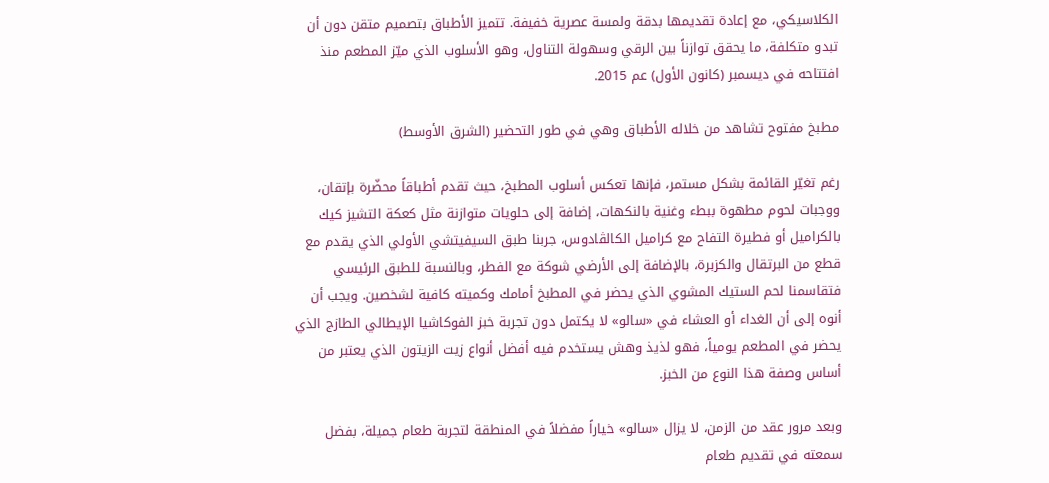الكلاسيكي، مع إعادة تقديمها بدقة ولمسة عصرية خفيفة. تتميز الأطباق بتصميم متقن دون أن تبدو متكلفة، ما يحقق توازناً بين الرقي وسهولة التناول، وهو الأسلوب الذي ميّز المطعم منذ افتتاحه في ديسمبر (كانون الأول) عم 2015.

مطبخ مفتوح تشاهد من خلاله الأطباق وهي في طور التحضير (الشرق الأوسط)

رغم تغيّر القائمة بشكل مستمر، فإنها تعكس أسلوب المطبخ، حيث تقدم أطباقاً محضّرة بإتقان، ووجبات لحوم مطهوة ببطء وغنية بالنكهات، إضافة إلى حلويات متوازنة مثل كعكة التشيز كيك بالكراميل أو فطيرة التفاح مع كراميل الكالڤادوس، جربنا طبق السيفيتشي الأولي الذي يقدم مع قطع من البرتقال والكزبرة، بالإضافة إلى الأرضي شوكة مع الفطر، وبالنسبة للطبق الرئيسي فتقاسمنا لحم الستيك المشوي الذي يحضر في المطبخ أمامك وكميته كافية لشخصين. ويجب أن أنوه إلى أن الغداء أو العشاء في «سالو» لا يكتمل دون تجربة خبز الفوكاشيا الإيطالي الطازج الذي يحضر في المطعم يومياً، فهو لذيذ وهش يستخدم فيه أفضل أنواع زيت الزيتون الذي يعتبر من أساس وصفة هذا النوع من الخبز.

وبعد مرور عقد من الزمن، لا يزال «سالو» خياراً مفضلاً في المنطقة لتجربة طعام جميلة، بفضل سمعته في تقديم طعام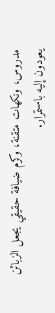مدروس، ونكهات متقنة، وكرم ضيافة حقيقي يجعل الزبائن يعودون إليه باستمرار.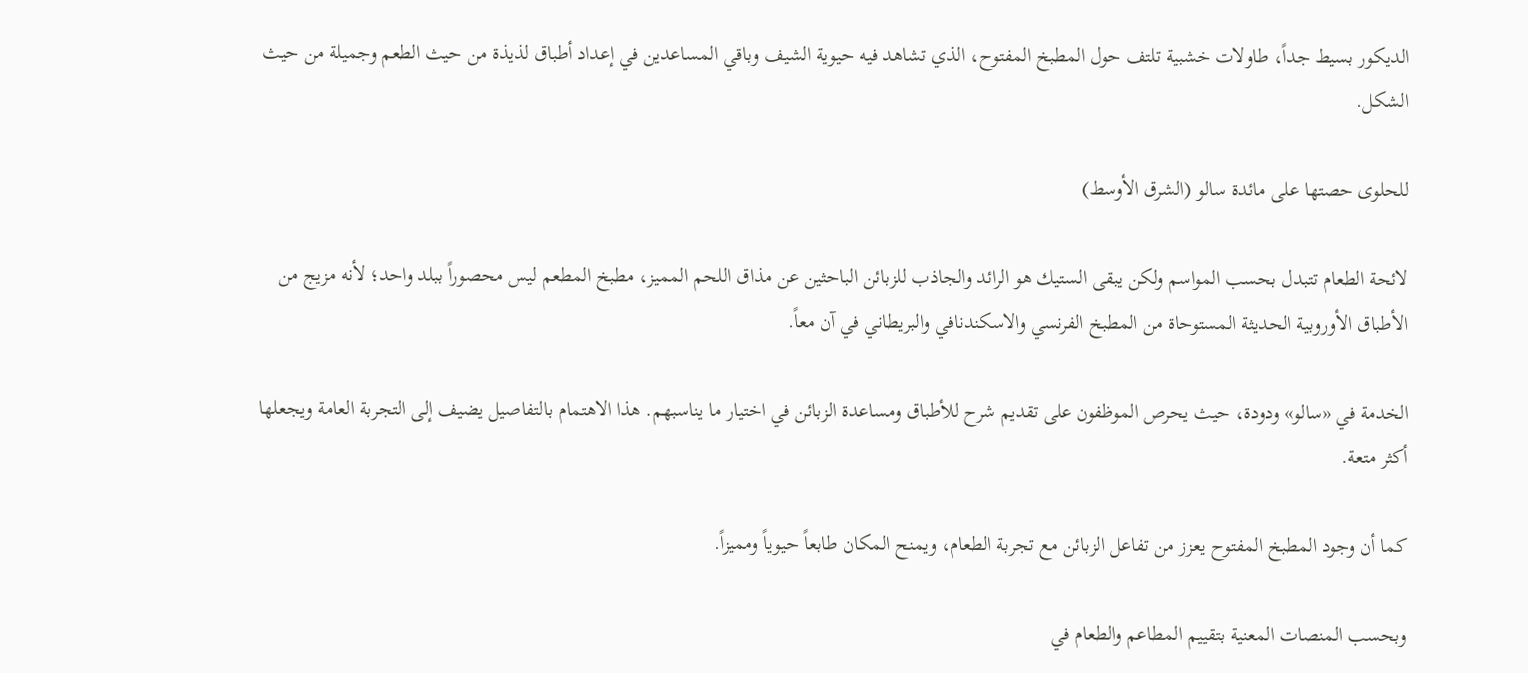الديكور بسيط جداً، طاولات خشبية تلتف حول المطبخ المفتوح، الذي تشاهد فيه حيوية الشيف وباقي المساعدين في إعداد أطباق لذيذة من حيث الطعم وجميلة من حيث الشكل.

للحلوى حصتها على مائدة سالو (الشرق الأوسط)

لائحة الطعام تتبدل بحسب المواسم ولكن يبقى الستيك هو الرائد والجاذب للزبائن الباحثين عن مذاق اللحم المميز، مطبخ المطعم ليس محصوراً ببلد واحد؛ لأنه مزيج من الأطباق الأوروبية الحديثة المستوحاة من المطبخ الفرنسي والاسكندنافي والبريطاني في آن معاً.

الخدمة في «سالو» ودودة، حيث يحرص الموظفون على تقديم شرح للأطباق ومساعدة الزبائن في اختيار ما يناسبهم. هذا الاهتمام بالتفاصيل يضيف إلى التجربة العامة ويجعلها أكثر متعة.

كما أن وجود المطبخ المفتوح يعزز من تفاعل الزبائن مع تجربة الطعام، ويمنح المكان طابعاً حيوياً ومميزاً.

وبحسب المنصات المعنية بتقييم المطاعم والطعام في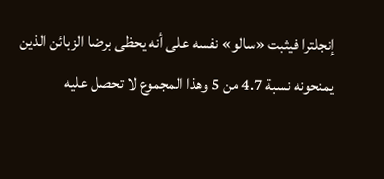إنجلترا فيثبت «سالو» نفسه على أنه يحظى برضا الزبائن الذين يمنحونه نسبة 4.7 من 5 وهذا المجموع لا تحصل عليه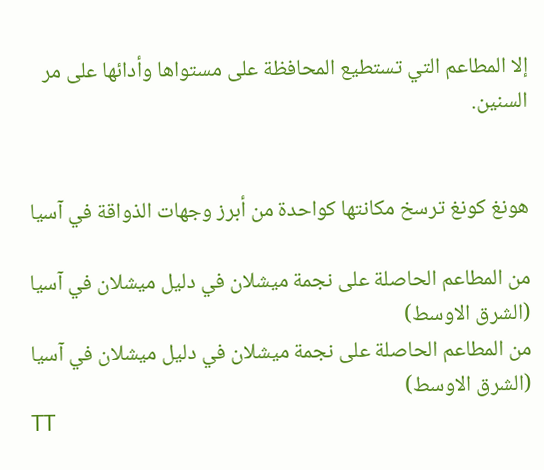إلا المطاعم التي تستطيع المحافظة على مستواها وأدائها على مر السنين.


هونغ كونغ ترسخ مكانتها كواحدة من أبرز وجهات الذواقة في آسيا

من المطاعم الحاصلة على نجمة ميشلان في دليل ميشلان في آسيا (الشرق الاوسط)
من المطاعم الحاصلة على نجمة ميشلان في دليل ميشلان في آسيا (الشرق الاوسط)
TT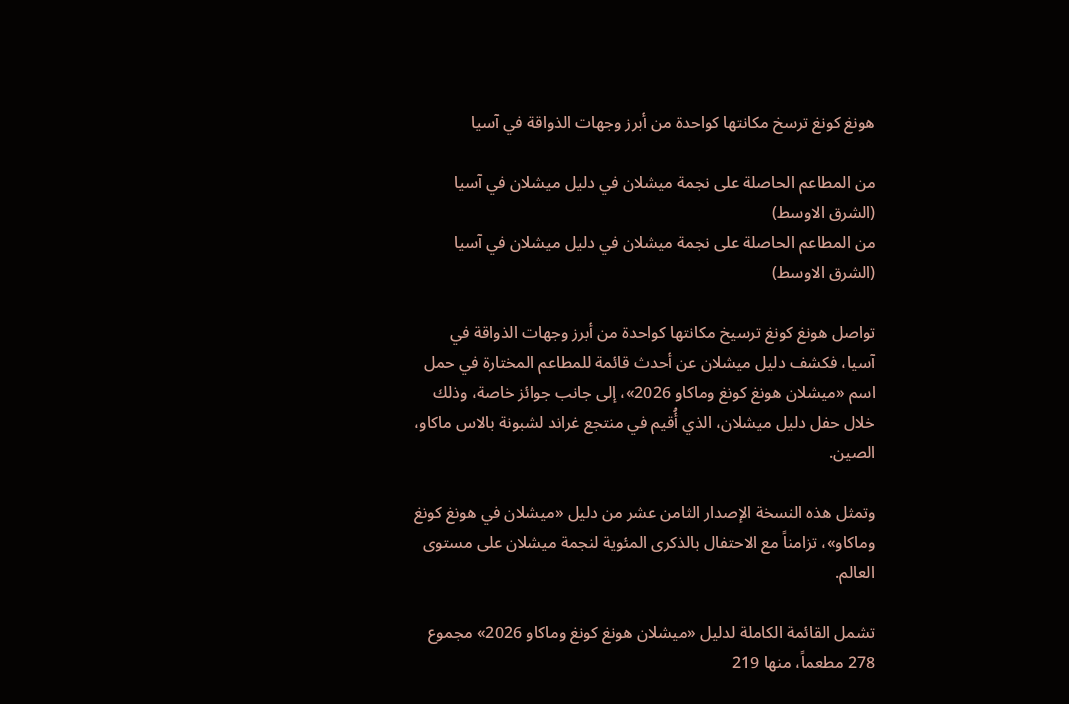هونغ كونغ ترسخ مكانتها كواحدة من أبرز وجهات الذواقة في آسيا

من المطاعم الحاصلة على نجمة ميشلان في دليل ميشلان في آسيا (الشرق الاوسط)
من المطاعم الحاصلة على نجمة ميشلان في دليل ميشلان في آسيا (الشرق الاوسط)

تواصل هونغ كونغ ترسيخ مكانتها كواحدة من أبرز وجهات الذواقة في آسيا، فكشف دليل ميشلان عن أحدث قائمة للمطاعم المختارة في حمل اسم «ميشلان هونغ كونغ وماكاو 2026»، إلى جانب جوائز خاصة، وذلك خلال حفل دليل ميشلان، الذي أُقيم في منتجع غراند لشبونة بالاس ماكاو، الصين.

وتمثل هذه النسخة الإصدار الثامن عشر من دليل «ميشلان في هونغ كونغ وماكاو»، تزامناً مع الاحتفال بالذكرى المئوية لنجمة ميشلان على مستوى العالم.

تشمل القائمة الكاملة لدليل «ميشلان هونغ كونغ وماكاو 2026» مجموع 278 مطعماً، منها 219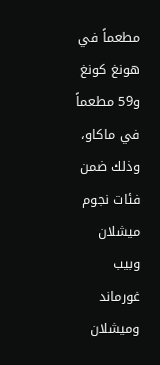مطعماً في هونغ كونغ و59 مطعماً في ماكاو، وذلك ضمن فئات نجوم ميشلان وبيب غورماند وميشلان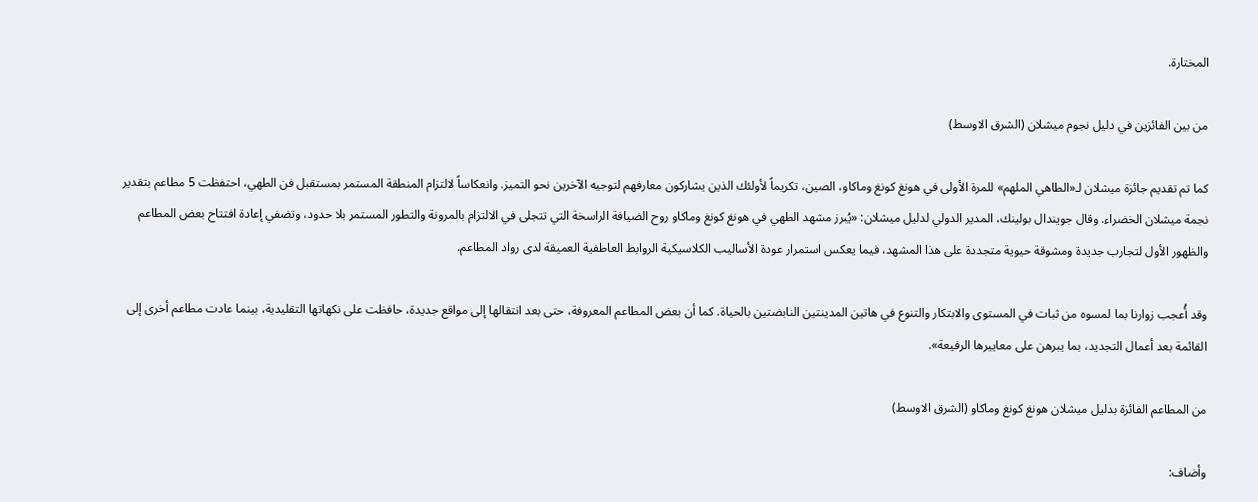المختارة.

من بين الفائزين في دليل نجوم ميشلان (الشرق الاوسط)

كما تم تقديم جائزة ميشلان لـ«الطاهي الملهم» للمرة الأولى في هونغ كونغ وماكاو، الصين، تكريماً لأولئك الذين يشاركون معارفهم لتوجيه الآخرين نحو التميز. وانعكاساً لالتزام المنطقة المستمر بمستقبل فن الطهي، احتفظت 5 مطاعم بتقدير نجمة ميشلان الخضراء. وقال جويندال بولينك، المدير الدولي لدليل ميشلان: «يُبرز مشهد الطهي في هونغ كونغ وماكاو روح الضيافة الراسخة التي تتجلى في الالتزام بالمرونة والتطور المستمر بلا حدود، وتضفي إعادة افتتاح بعض المطاعم والظهور الأول لتجارب جديدة ومشوقة حيوية متجددة على هذا المشهد، فيما يعكس استمرار عودة الأساليب الكلاسيكية الروابط العاطفية العميقة لدى رواد المطاعم.

وقد أُعجب زوارنا بما لمسوه من ثبات في المستوى والابتكار والتنوع في هاتين المدينتين النابضتين بالحياة. كما أن بعض المطاعم المعروفة، حتى بعد انتقالها إلى مواقع جديدة، حافظت على نكهاتها التقليدية، بينما عادت مطاعم أخرى إلى القائمة بعد أعمال التجديد، بما يبرهن على معاييرها الرفيعة».

من المطاعم الفائزة بدليل ميشلان هونغ كونغ وماكاو (الشرق الاوسط)

وأضاف: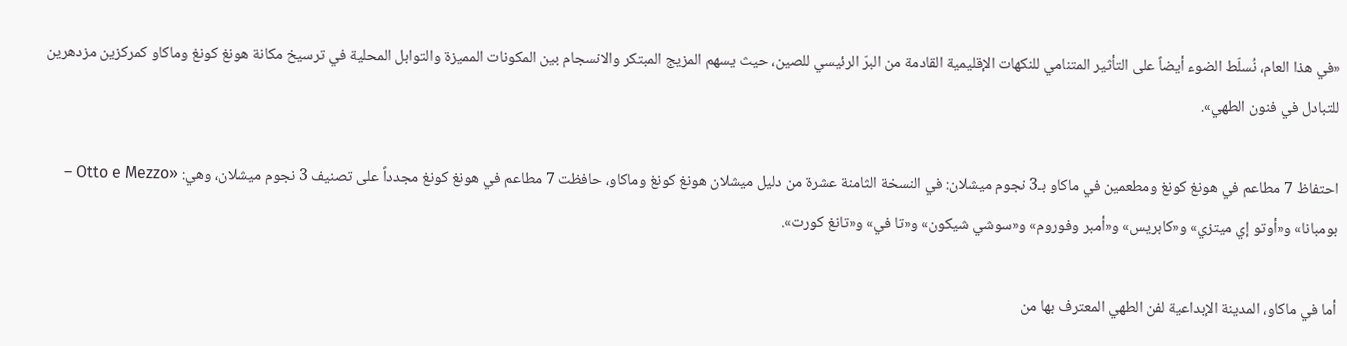«في هذا العام، نُسلّط الضوء أيضاً على التأثير المتنامي للنكهات الإقليمية القادمة من البرّ الرئيسي للصين، حيث يسهم المزيج المبتكر والانسجام بين المكونات المميزة والتوابل المحلية في ترسيخ مكانة هونغ كونغ وماكاو كمركزين مزدهرين للتبادل في فنون الطهي».

احتفاظ 7 مطاعم في هونغ كونغ ومطعمين في ماكاو بـ3 نجوم ميشلان: في النسخة الثامنة عشرة من دليل ميشلان هونغ كونغ وماكاو، حافظت 7 مطاعم في هونغ كونغ مجدداً على تصنيف 3 نجوم ميشلان، وهي: «Otto e Mezzo – بومبانا» و«أوتو إي ميتزي» و«كابريس» و«أمبر وفوروم» و«سوشي شيكون» و«تا في» و«تانغ كورت».

أما في ماكاو، المدينة الإبداعية لفن الطهي المعترف بها من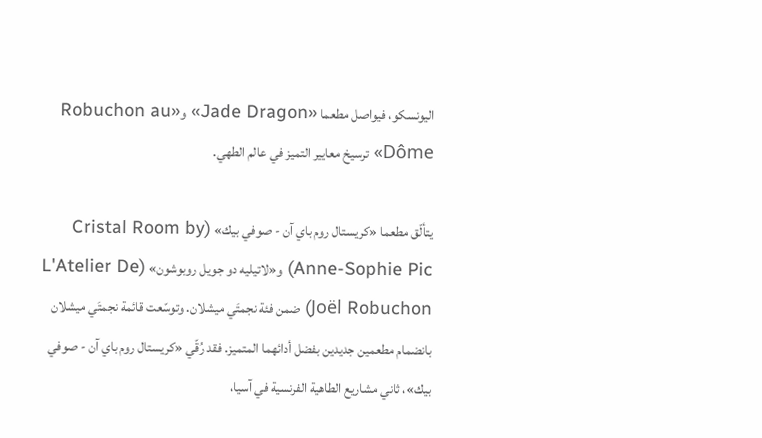اليونسكو، فيواصل مطعما «Jade Dragon» و«Robuchon au Dôme» ترسيخ معايير التميز في عالم الطهي.

يتألّق مطعما «كريستال روم باي آن - صوفي بيك» (Cristal Room by Anne-Sophie Pic) و«لاتيليه دو جويل روبوشون» (L'Atelier De Joël Robuchon) ضمن فئة نجمتَي ميشلان. وتوسّعت قائمة نجمتَي ميشلان بانضمام مطعمين جديدين بفضل أدائهما المتميز. فقد رُقّي «كريستال روم باي آن - صوفي بيك»، ثاني مشاريع الطاهية الفرنسية في آسيا،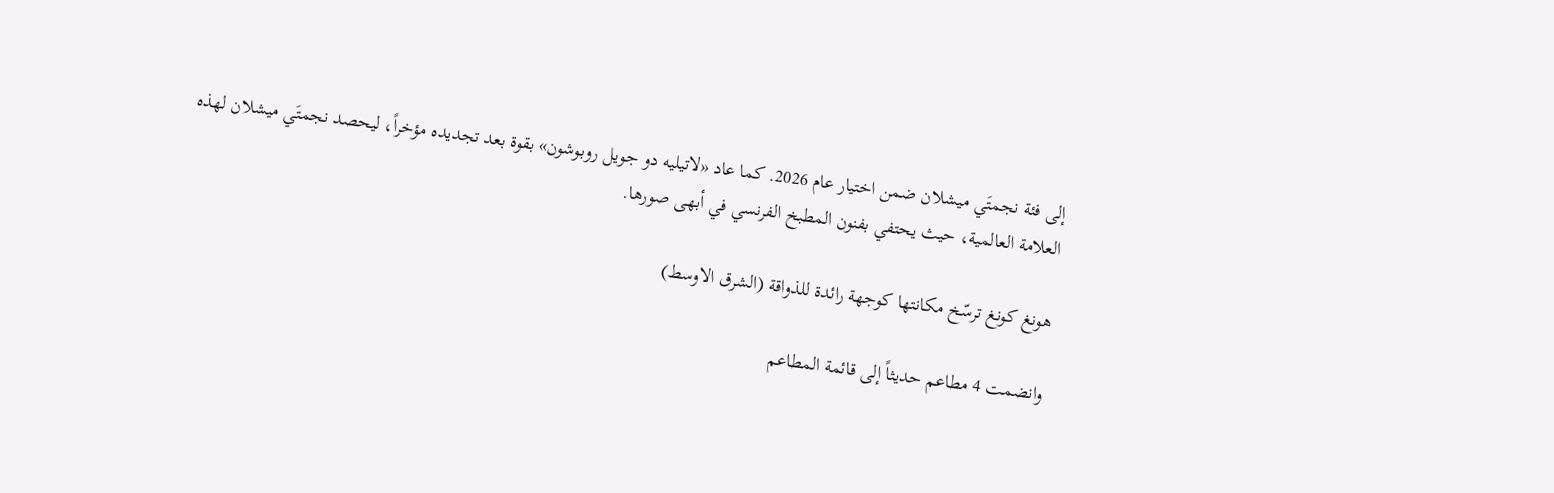إلى فئة نجمتَي ميشلان ضمن اختيار عام 2026. كما عاد «لاتيليه دو جويل روبوشون» بقوة بعد تجديده مؤخراً، ليحصد نجمتَي ميشلان لهذه العلامة العالمية، حيث يحتفي بفنون المطبخ الفرنسي في أبهى صورها.

هونغ كونغ ترسّخ مكانتها كوجهة رائدة للذواقة (الشرق الاوسط)

وانضمت 4 مطاعم حديثاً إلى قائمة المطاعم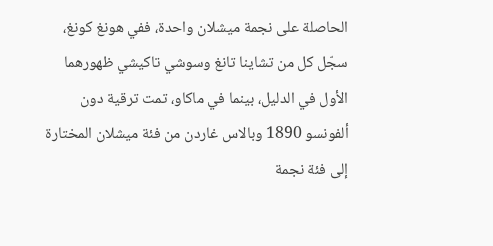الحاصلة على نجمة ميشلان واحدة، ففي هونغ كونغ، سجّل كل من تشاينا تانغ وسوشي تاكيشي ظهورهما الأول في الدليل، بينما في ماكاو، تمت ترقية دون ألفونسو 1890 وبالاس غاردن من فئة ميشلان المختارة إلى فئة نجمة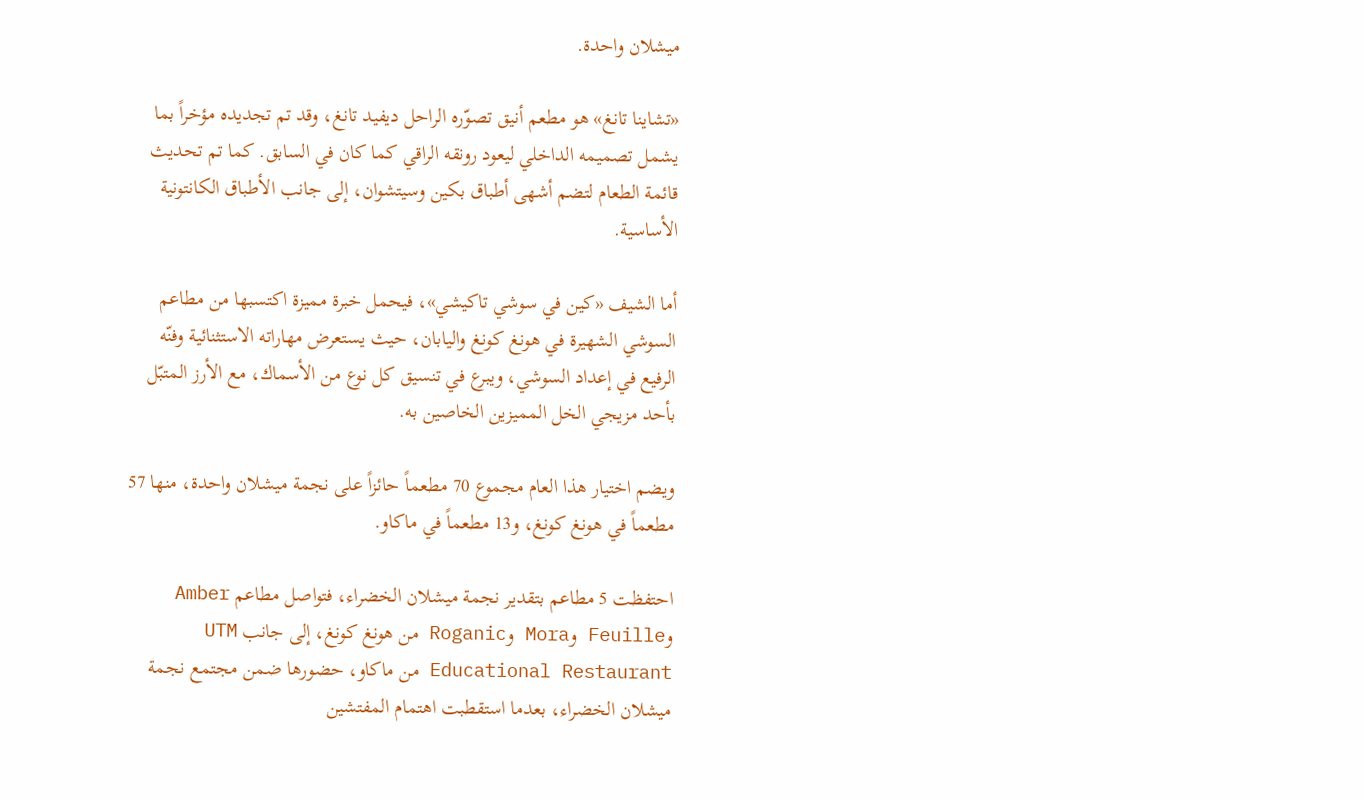ميشلان واحدة.

«تشاينا تانغ» هو مطعم أنيق تصوّره الراحل ديفيد تانغ، وقد تم تجديده مؤخراً بما يشمل تصميمه الداخلي ليعود رونقه الراقي كما كان في السابق. كما تم تحديث قائمة الطعام لتضم أشهى أطباق بكين وسيتشوان، إلى جانب الأطباق الكانتونية الأساسية.

أما الشيف «كين في سوشي تاكيشي»، فيحمل خبرة مميزة اكتسبها من مطاعم السوشي الشهيرة في هونغ كونغ واليابان، حيث يستعرض مهاراته الاستثنائية وفنّه الرفيع في إعداد السوشي، ويبرع في تنسيق كل نوع من الأسماك، مع الأرز المتبّل بأحد مزيجي الخل المميزين الخاصين به.

ويضم اختيار هذا العام مجموع 70 مطعماً حائزاً على نجمة ميشلان واحدة، منها 57 مطعماً في هونغ كونغ، و13 مطعماً في ماكاو.

احتفظت 5 مطاعم بتقدير نجمة ميشلان الخضراء، فتواصل مطاعم Amber وFeuille وMora وRoganic من هونغ كونغ، إلى جانب UTM Educational Restaurant من ماكاو، حضورها ضمن مجتمع نجمة ميشلان الخضراء، بعدما استقطبت اهتمام المفتشين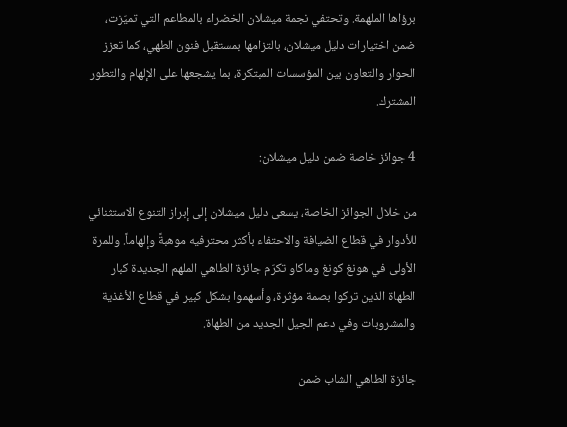برؤاها الملهمة. وتحتفي نجمة ميشلان الخضراء بالمطاعم التي تميّزت، ضمن اختيارات دليل ميشلان، بالتزامها بمستقبل فنون الطهي، كما تعزز الحوار والتعاون بين المؤسسات المبتكرة، بما يشجعها على الإلهام والتطور المشترك.

4 جوائز خاصة ضمن دليل ميشلان:

من خلال الجوائز الخاصة، يسعى دليل ميشلان إلى إبراز التنوع الاستثنائي للأدوار في قطاع الضيافة والاحتفاء بأكثر محترفيه موهبةً وإلهاماً. وللمرة الأولى في هونغ كونغ وماكاو تكرّم جائزة الطاهي الملهم الجديدة كبار الطهاة الذين تركوا بصمة مؤثرة، وأسهموا بشكل كبير في قطاع الأغذية والمشروبات وفي دعم الجيل الجديد من الطهاة.

جائزة الطاهي الشاب ضمن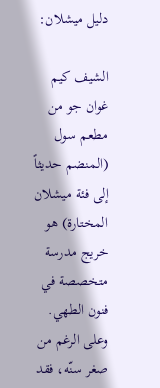دليل ميشلان:

الشيف كيم غوان جو من مطعم سول (المنضم حديثاً إلى فئة ميشلان المختارة) هو خريج مدرسة متخصصة في فنون الطهي. وعلى الرغم من صغر سنّه، فقد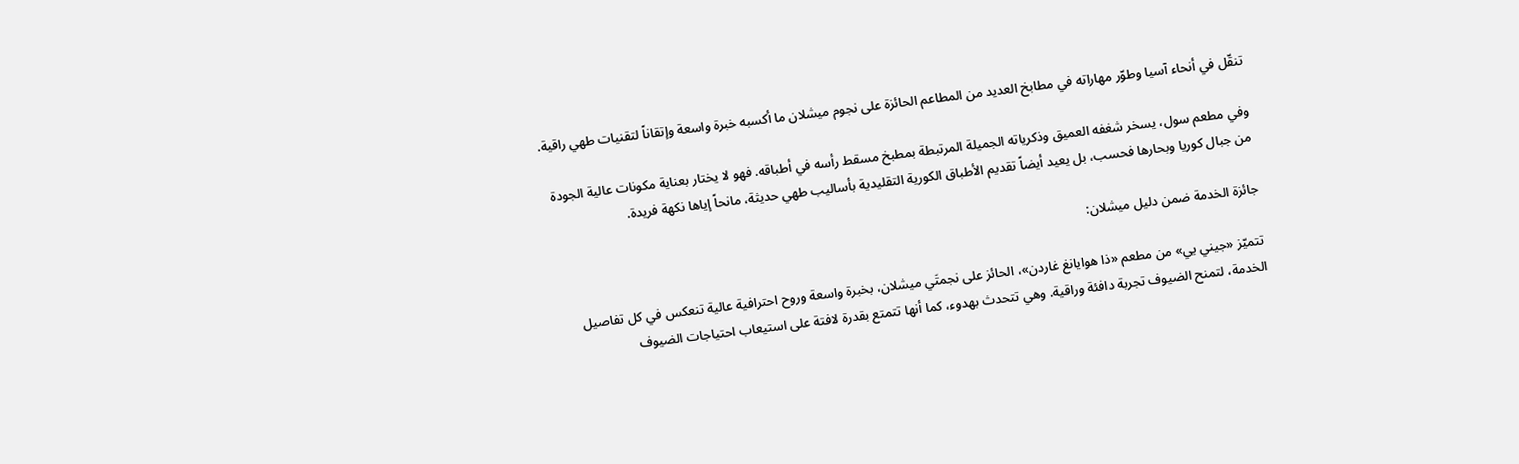تنقّل في أنحاء آسيا وطوّر مهاراته في مطابخ العديد من المطاعم الحائزة على نجوم ميشلان ما أكسبه خبرة واسعة وإتقاناً لتقنيات طهي راقية.

وفي مطعم سول، يسخر شغفه العميق وذكرياته الجميلة المرتبطة بمطبخ مسقط رأسه في أطباقه. فهو لا يختار بعناية مكونات عالية الجودة من جبال كوريا وبحارها فحسب، بل يعيد أيضاً تقديم الأطباق الكورية التقليدية بأساليب طهي حديثة، مانحاً إياها نكهة فريدة.

جائزة الخدمة ضمن دليل ميشلان:

تتميّز «جيني يي» من مطعم «ذا هوايانغ غاردن»، الحائز على نجمتَي ميشلان، بخبرة واسعة وروح احترافية عالية تنعكس في كل تفاصيل الخدمة، لتمنح الضيوف تجربة دافئة وراقية. وهي تتحدث بهدوء، كما أنها تتمتع بقدرة لافتة على استيعاب احتياجات الضيوف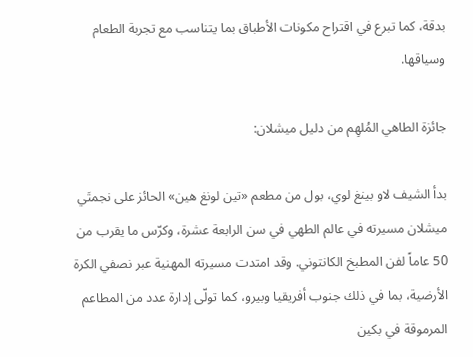بدقة، كما تبرع في اقتراح مكونات الأطباق بما يتناسب مع تجربة الطعام وسياقها.

جائزة الطاهي المُلهِم من دليل ميشلان:

بدأ الشيف لاو بينغ لوي، بول من مطعم «تين لونغ هين» الحائز على نجمتَي ميشلان مسيرته في عالم الطهي في سن الرابعة عشرة، وكرّس ما يقرب من 50 عاماً لفن المطبخ الكانتوني. وقد امتدت مسيرته المهنية عبر نصفي الكرة الأرضية، بما في ذلك جنوب أفريقيا وبيرو، كما تولّى إدارة عدد من المطاعم المرموقة في بكين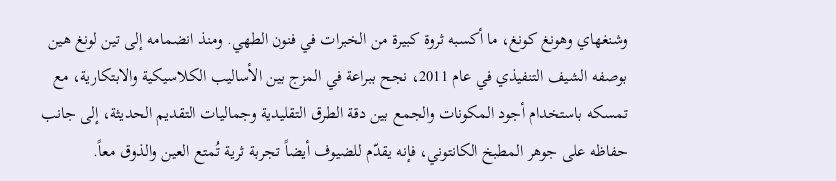وشنغهاي وهونغ كونغ، ما أكسبه ثروة كبيرة من الخبرات في فنون الطهي. ومنذ انضمامه إلى تين لونغ هين بوصفه الشيف التنفيذي في عام 2011، نجح ببراعة في المزج بين الأساليب الكلاسيكية والابتكارية، مع تمسكه باستخدام أجود المكونات والجمع بين دقة الطرق التقليدية وجماليات التقديم الحديثة، إلى جانب حفاظه على جوهر المطبخ الكانتوني، فإنه يقدّم للضيوف أيضاً تجربة ثرية تُمتع العين والذوق معاً.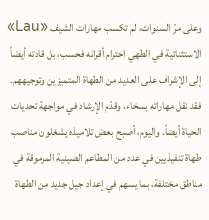وعلى مرّ السنوات، لم تكسب مهارات الشيف «Lau» الاستثنائية في الطهي احترام أقرانه فحسب، بل قادته أيضاً إلى الإشراف على العديد من الطهاة المتميزين وتوجيههم. فقد نقل مهاراته بسخاء، وقدّم الإرشاد في مواجهة تحديات الحياة أيضاً. واليوم، أصبح بعض تلاميذه يشغلون مناصب طهاة تنفيذيين في عدد من المطاعم الصينية المرموقة في مناطق مختلفة، بما يسهم في إعداد جيل جديد من الطهاة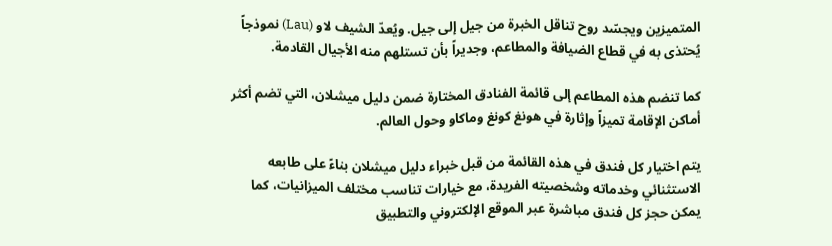المتميزين ويجسّد روح تناقل الخبرة من جيل إلى جيل. ويُعدّ الشيف لاو (Lau) نموذجاً يُحتذى به في قطاع الضيافة والمطاعم، وجديراً بأن تستلهم منه الأجيال القادمة.

كما تنضم هذه المطاعم إلى قائمة الفنادق المختارة ضمن دليل ميشلان، التي تضم أكثر أماكن الإقامة تميزاً وإثارة في هونغ كونغ وماكاو وحول العالم.

يتم اختيار كل فندق في هذه القائمة من قبل خبراء دليل ميشلان بناءً على طابعه الاستثنائي وخدماته وشخصيته الفريدة، مع خيارات تناسب مختلف الميزانيات، كما يمكن حجز كل فندق مباشرة عبر الموقع الإلكتروني والتطبيق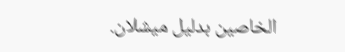الخاصين بدليل ميشلان.